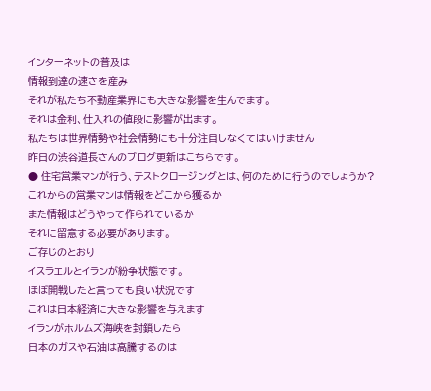インターネットの普及は
情報到達の速さを産み
それが私たち不動産業界にも大きな影響を生んでます。
それは金利、仕入れの値段に影響が出ます。
私たちは世界情勢や社会情勢にも十分注目しなくてはいけません
昨日の渋谷道長さんのブログ更新はこちらです。
● 住宅営業マンが行う、テストクロージングとは、何のために行うのでしょうか?
これからの営業マンは情報をどこから獲るか
また情報はどうやって作られているか
それに留意する必要があります。
ご存じのとおり
イスラエルとイランが紛争状態です。
ほぼ開戦したと言っても良い状況です
これは日本経済に大きな影響を与えます
イランがホルムズ海峡を封鎖したら
日本のガスや石油は高騰するのは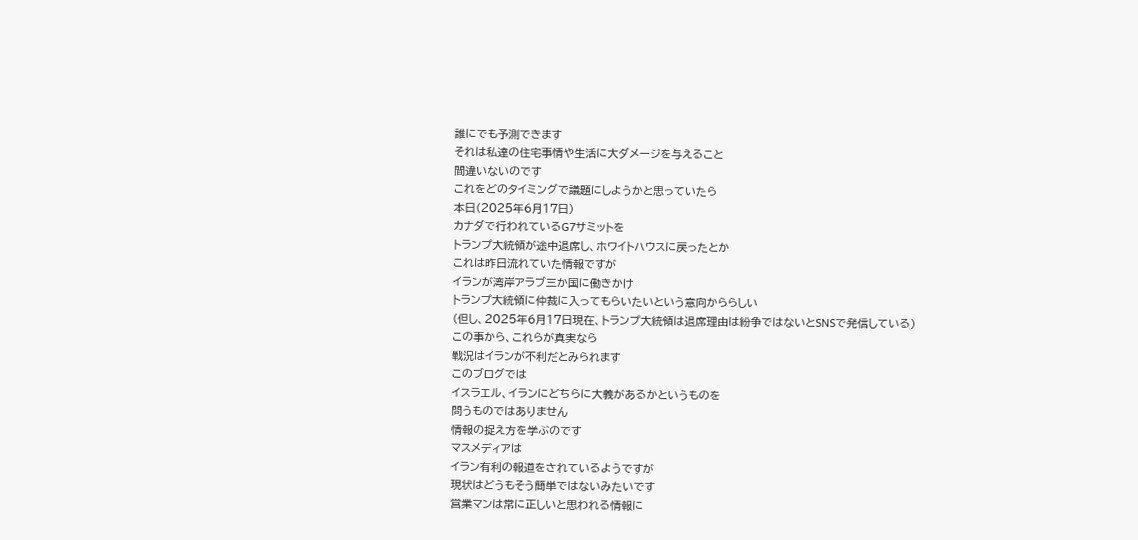誰にでも予測できます
それは私達の住宅事情や生活に大ダメージを与えること
間違いないのです
これをどのタイミングで議題にしようかと思っていたら
本日(2025年6月17日)
カナダで行われているG7サミットを
トランプ大統領が途中退席し、ホワイトハウスに戻ったとか
これは昨日流れていた情報ですが
イランが湾岸アラブ三か国に働きかけ
トランプ大統領に仲裁に入ってもらいたいという意向かららしい
(但し、2025年6月17日現在、トランプ大統領は退席理由は紛争ではないとSNSで発信している)
この事から、これらが真実なら
戦況はイランが不利だとみられます
このブログでは
イスラエル、イランにどちらに大義があるかというものを
問うものではありません
情報の捉え方を学ぶのです
マスメディアは
イラン有利の報道をされているようですが
現状はどうもそう簡単ではないみたいです
営業マンは常に正しいと思われる情報に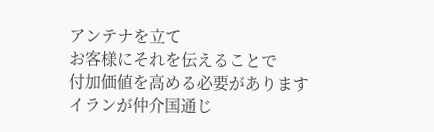アンテナを立て
お客様にそれを伝えることで
付加価値を高める必要があります
イランが仲介国通じ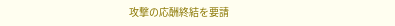攻撃の応酬終結を要請